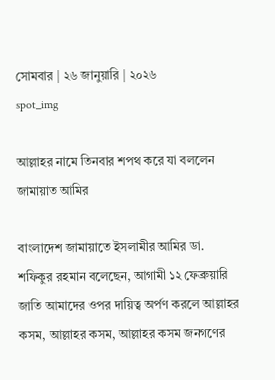সোমবার | ২৬ জানুয়ারি | ২০২৬
spot_img

আল্লাহর নামে তিনবার শপথ করে যা বললেন জামায়াত আমির

বাংলাদেশ জামায়াতে ইসলামীর আমির ডা. শফিকুর রহমান বলেছেন, আগামী ১২ ফেব্রুয়ারি জাতি আমাদের ওপর দায়িত্ব অর্পণ করলে আল্লাহর কসম, আল্লাহর কসম, আল্লাহর কসম জনগণের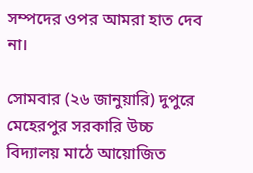সম্পদের ওপর আমরা হাত দেব না।

সোমবার (২৬ জানুয়ারি) দুপুরে মেহেরপুর সরকারি উচ্চ বিদ্যালয় মাঠে আয়োজিত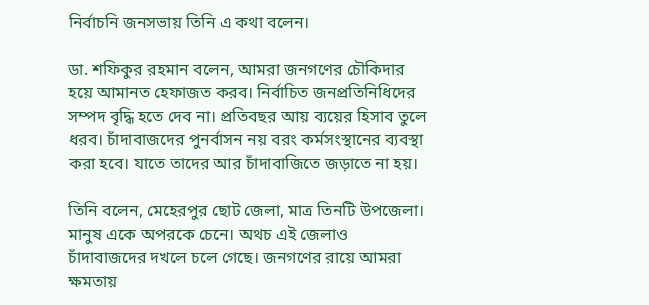নির্বাচনি জনসভায় তিনি এ কথা বলেন।

ডা. শফিকুর রহমান বলেন, আমরা জনগণের চৌকিদার হয়ে আমানত হেফাজত করব। নির্বাচিত জনপ্রতিনিধিদের সম্পদ বৃদ্ধি হতে দেব না। প্রতিবছর আয় ব্যয়ের হিসাব তুলে ধরব। চাঁদাবাজদের পুনর্বাসন নয় বরং কর্মসংস্থানের ব্যবস্থা করা হবে। যাতে তাদের আর চাঁদাবাজিতে জড়াতে না হয়।

তিনি বলেন, মেহেরপুর ছোট জেলা, মাত্র তিনটি উপজেলা। মানুষ একে অপরকে চেনে। অথচ এই জেলাও চাঁদাবাজদের দখলে চলে গেছে। জনগণের রায়ে আমরা ক্ষমতায়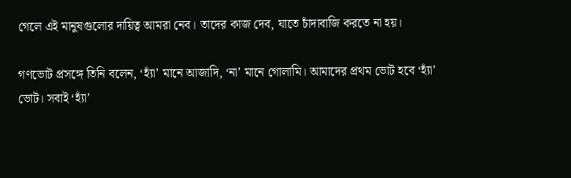গেলে এই মানুষগুলোর দায়িত্ব আমরা নেব। তাদের কাজ দেব, যাতে চাঁদাবাজি করতে না হয়।

গণভোট প্রসঙ্গে তিনি বলেন, ‘হ্যাঁ’ মানে আজাদি, ‘না’ মানে গোলামি। আমাদের প্রথম ভোট হবে ‘হ্যাঁ’ ভোট। সবাই ‘হ্যাঁ’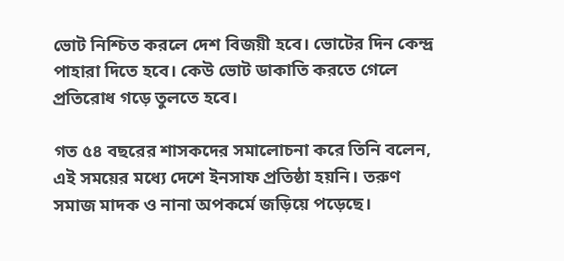ভোট নিশ্চিত করলে দেশ বিজয়ী হবে। ভোটের দিন কেন্দ্র পাহারা দিতে হবে। কেউ ভোট ডাকাতি করতে গেলে প্রতিরোধ গড়ে তুলতে হবে।

গত ৫৪ বছরের শাসকদের সমালোচনা করে তিনি বলেন, এই সময়ের মধ্যে দেশে ইনসাফ প্রতিষ্ঠা হয়নি। তরুণ সমাজ মাদক ও নানা অপকর্মে জড়িয়ে পড়েছে।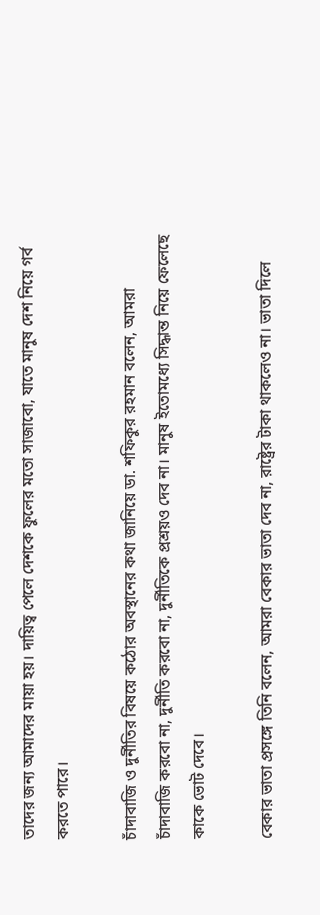তাদের জন্য আমাদের মায়া হয়। দায়িত্ব পেলে দেশকে ফুলের মতো সাজাবো, যাতে মানুষ দেশ নিয়ে গর্ব করতে পারে।

চাঁদাবাজি ও দুর্নীতির বিষয়ে কঠোর অবস্থানের কথা জানিয়ে ডা. শফিকুর রহমান বলেন, আমরা চাঁদাবাজি করবো না, দুর্নীতি করবো না, দুর্নীতিকে প্রশ্রয়ও দেব না। মানুষ ইতোমধ্যে সিদ্ধান্ত নিয়ে ফেলেছে কাকে ভোট দেবে।

বেকার ভাতা প্রসঙ্গে তিনি বলেন, আমরা বেকার ভাতা দেব না, রাষ্ট্রের টাকা থাকলেও না। ভাতা দিলে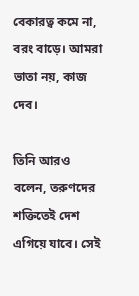বেকারত্ব কমে না, বরং বাড়ে। আমরা ভাতা নয়, কাজ দেব।

তিনি আরও বলেন, তরুণদের শক্তিতেই দেশ এগিয়ে যাবে। সেই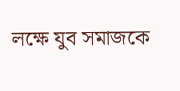লক্ষে যুব সমাজকে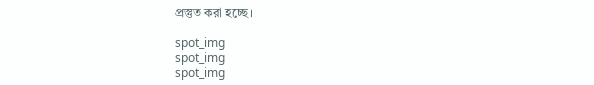প্রস্তুত করা হচ্ছে।

spot_img
spot_img
spot_img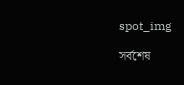spot_img

সর্বশেষ